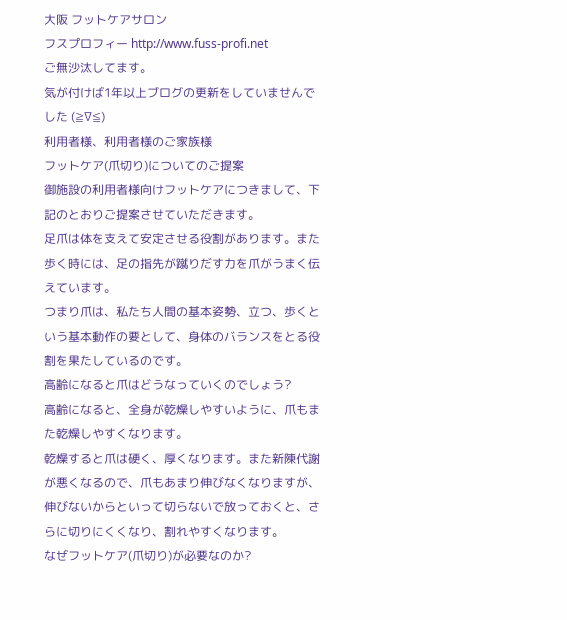大阪 フットケアサロン
フスプロフィー http://www.fuss-profi.net
ご無沙汰してます。
気が付けば1年以上ブログの更新をしていませんでした (≧∇≦)
利用者様、利用者様のご家族様
フットケア(爪切り)についてのご提案
御施設の利用者様向けフットケアにつきまして、下記のとおりご提案させていただきます。
足爪は体を支えて安定させる役割があります。また歩く時には、足の指先が蹴りだす力を爪がうまく伝えています。
つまり爪は、私たち人間の基本姿勢、立つ、歩くという基本動作の要として、身体のバランスをとる役割を果たしているのです。
高齢になると爪はどうなっていくのでしょう?
高齢になると、全身が乾燥しやすいように、爪もまた乾燥しやすくなります。
乾燥すると爪は硬く、厚くなります。また新陳代謝が悪くなるので、爪もあまり伸びなくなりますが、伸びないからといって切らないで放っておくと、さらに切りにくくなり、割れやすくなります。
なぜフットケア(爪切り)が必要なのか?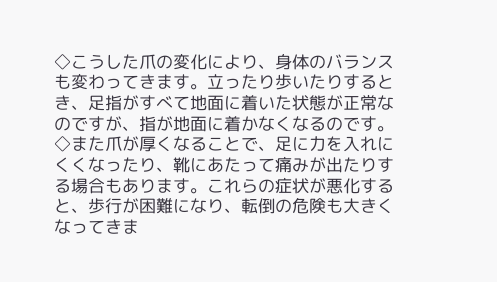◇こうした爪の変化により、身体のバランスも変わってきます。立ったり歩いたりするとき、足指がすべて地面に着いた状態が正常なのですが、指が地面に着かなくなるのです。
◇また爪が厚くなることで、足に力を入れにくくなったり、靴にあたって痛みが出たりする場合もあります。これらの症状が悪化すると、歩行が困難になり、転倒の危険も大きくなってきま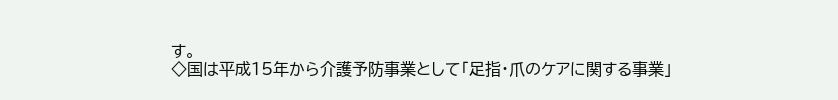す。
◇国は平成15年から介護予防事業として「足指・爪のケアに関する事業」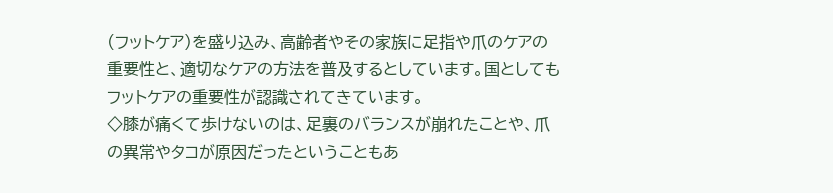(フットケア)を盛り込み、高齢者やその家族に足指や爪のケアの重要性と、適切なケアの方法を普及するとしています。国としてもフットケアの重要性が認識されてきています。
◇膝が痛くて歩けないのは、足裏のバランスが崩れたことや、爪の異常やタコが原因だったということもあ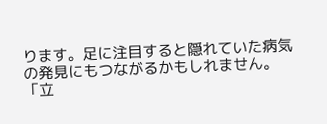ります。足に注目すると隠れていた病気の発見にもつながるかもしれません。
「立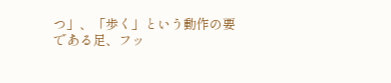つ」、「歩く」という動作の要である足、フッ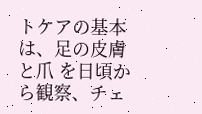トケアの基本は、足の皮膚と爪 を日頃から観察、チェ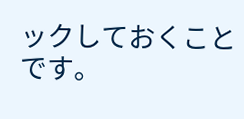ックしておくことです。